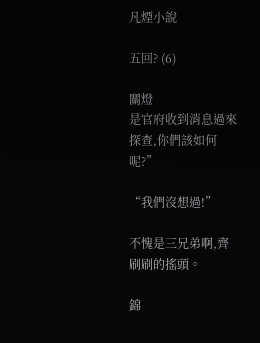凡煙小說

五回? (6)

關燈
是官府收到消息過來探查,你們該如何呢?”

“我們沒想過!”

不愧是三兄弟啊,齊刷刷的搖頭。

錦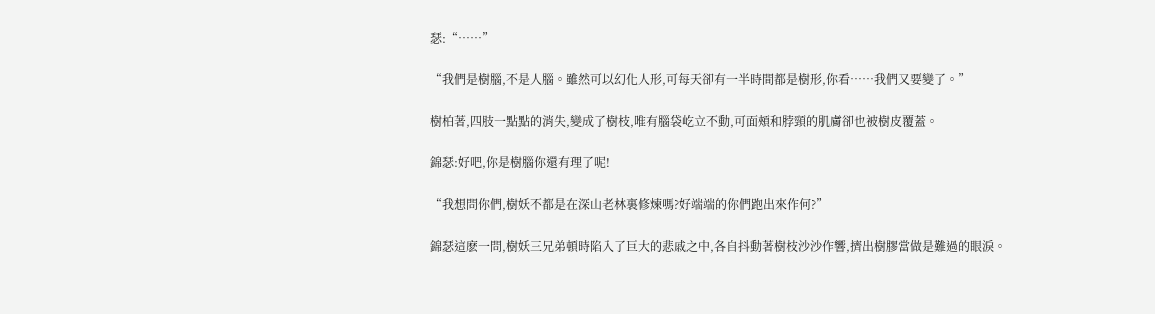瑟:“……”

“我們是樹腦,不是人腦。雖然可以幻化人形,可每天卻有一半時間都是樹形,你看……我們又要變了。”

樹柏著,四肢一點點的消失,變成了樹枝,唯有腦袋屹立不動,可面頰和脖頸的肌膚卻也被樹皮覆蓋。

錦瑟:好吧,你是樹腦你還有理了呢!

“我想問你們,樹妖不都是在深山老林裏修煉嗎?好端端的你們跑出來作何?”

錦瑟這麽一問,樹妖三兄弟頓時陷入了巨大的悲戚之中,各自抖動著樹枝沙沙作響,擠出樹膠當做是難過的眼淚。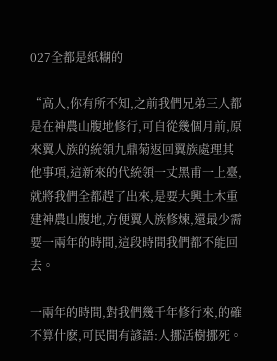027全都是紙糊的

“高人,你有所不知,之前我們兄弟三人都是在神農山腹地修行,可自從幾個月前,原來翼人族的統領九鼎菊返回翼族處理其他事項,這新來的代統領一丈黑甫一上臺,就將我們全都趕了出來,是要大興土木重建神農山腹地,方便翼人族修煉,還最少需要一兩年的時間,這段時間我們都不能回去。

一兩年的時間,對我們幾千年修行來,的確不算什麽,可民間有諺語:人挪活樹挪死。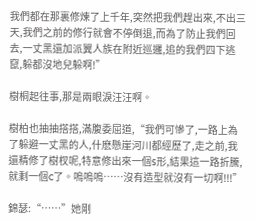我們都在那裏修煉了上千年,突然把我們趕出來,不出三天,我們之前的修行就會不停倒退,而為了防止我們回去,一丈黑還加派翼人族在附近巡邏,追的我們四下逃竄,躲都沒地兒躲啊!”

樹桐起往事,那是兩眼淚汪汪啊。

樹柏也抽抽搭搭,滿腹委屈道,“我們可慘了,一路上為了躲避一丈黑的人,什麽懸崖河川都經歷了,走之前,我還精修了樹杈呢,特意修出來一個s形,結果這一路折騰,就剩一個c了。嗚嗚嗚……沒有造型就沒有一切啊!!!”

錦瑟:“……”她剛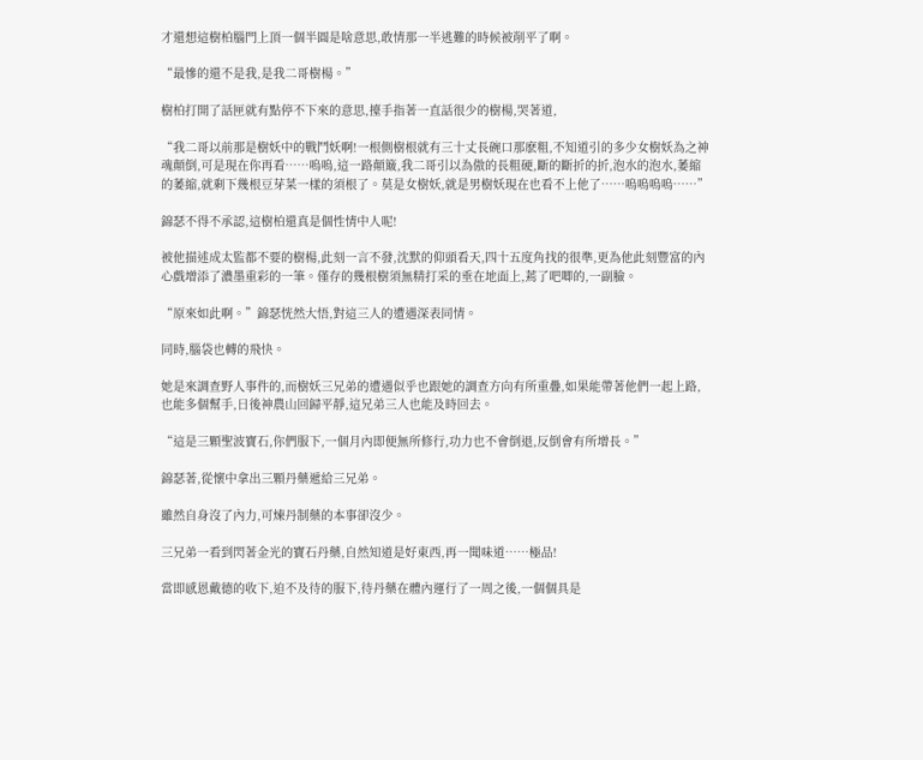才還想這樹柏腦門上頂一個半圓是啥意思,敢情那一半逃難的時候被削平了啊。

“最慘的還不是我,是我二哥樹楊。”

樹柏打開了話匣就有點停不下來的意思,擡手指著一直話很少的樹楊,哭著道,

“我二哥以前那是樹妖中的戰鬥妖啊!一根側樹根就有三十丈長碗口那麽粗,不知道引的多少女樹妖為之神魂顛倒,可是現在你再看……嗚嗚,這一路顛簸,我二哥引以為傲的長粗硬,斷的斷折的折,泡水的泡水,萎縮的萎縮,就剩下幾根豆芽菜一樣的須根了。莫是女樹妖,就是男樹妖現在也看不上他了……嗚嗚嗚嗚……”

錦瑟不得不承認,這樹柏還真是個性情中人呢!

被他描述成太監都不要的樹楊,此刻一言不發,沈默的仰頭看天,四十五度角找的很準,更為他此刻豐富的內心戲增添了濃墨重彩的一筆。僅存的幾根樹須無精打采的垂在地面上,蔫了吧唧的,一副臉。

“原來如此啊。”錦瑟恍然大悟,對這三人的遭遇深表同情。

同時,腦袋也轉的飛快。

她是來調查野人事件的,而樹妖三兄弟的遭遇似乎也跟她的調查方向有所重疊,如果能帶著他們一起上路,也能多個幫手,日後神農山回歸平靜,這兄弟三人也能及時回去。

“這是三顆聖波寶石,你們服下,一個月內即便無所修行,功力也不會倒退,反倒會有所增長。”

錦瑟著,從懷中拿出三顆丹藥遞給三兄弟。

雖然自身沒了內力,可煉丹制藥的本事卻沒少。

三兄弟一看到閃著金光的寶石丹藥,自然知道是好東西,再一聞味道……極品!

當即感恩戴德的收下,迫不及待的服下,待丹藥在體內運行了一周之後,一個個具是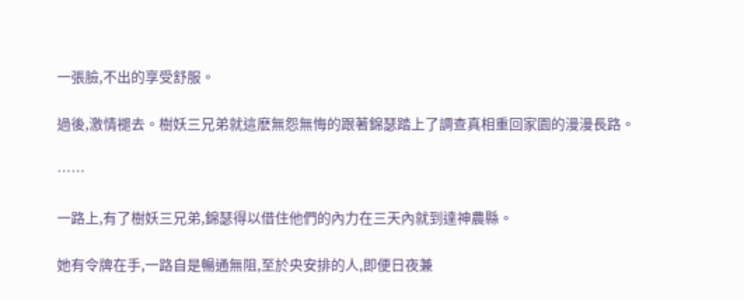一張臉,不出的享受舒服。

過後,激情褪去。樹妖三兄弟就這麽無怨無悔的跟著錦瑟踏上了調查真相重回家園的漫漫長路。

……

一路上,有了樹妖三兄弟,錦瑟得以借住他們的內力在三天內就到達神農縣。

她有令牌在手,一路自是暢通無阻,至於央安排的人,即便日夜兼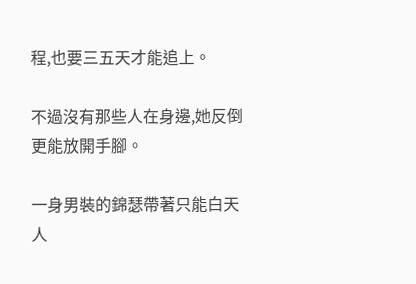程,也要三五天才能追上。

不過沒有那些人在身邊,她反倒更能放開手腳。

一身男裝的錦瑟帶著只能白天人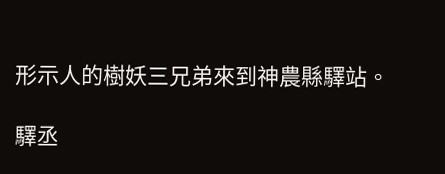形示人的樹妖三兄弟來到神農縣驛站。

驛丞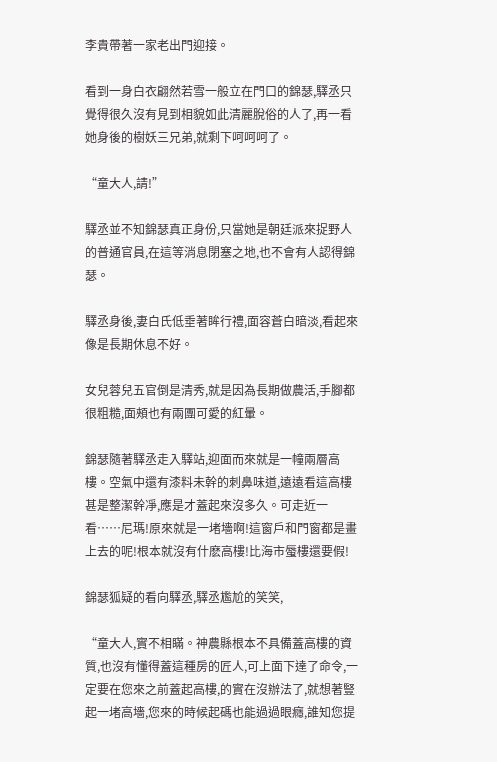李貴帶著一家老出門迎接。

看到一身白衣翩然若雪一般立在門口的錦瑟,驛丞只覺得很久沒有見到相貌如此清麗脫俗的人了,再一看她身後的樹妖三兄弟,就剩下呵呵呵了。

“童大人,請!”

驛丞並不知錦瑟真正身份,只當她是朝廷派來捉野人的普通官員,在這等消息閉塞之地,也不會有人認得錦瑟。

驛丞身後,妻白氏低垂著眸行禮,面容蒼白暗淡,看起來像是長期休息不好。

女兒蓉兒五官倒是清秀,就是因為長期做農活,手腳都很粗糙,面頰也有兩團可愛的紅暈。

錦瑟隨著驛丞走入驛站,迎面而來就是一幢兩層高樓。空氣中還有漆料未幹的刺鼻味道,遠遠看這高樓甚是整潔幹凈,應是才蓋起來沒多久。可走近一看……尼瑪!原來就是一堵墻啊!這窗戶和門窗都是畫上去的呢!根本就沒有什麽高樓!比海市蜃樓還要假!

錦瑟狐疑的看向驛丞,驛丞尷尬的笑笑,

“童大人,實不相瞞。神農縣根本不具備蓋高樓的資質,也沒有懂得蓋這種房的匠人,可上面下達了命令,一定要在您來之前蓋起高樓,的實在沒辦法了,就想著豎起一堵高墻,您來的時候起碼也能過過眼癮,誰知您提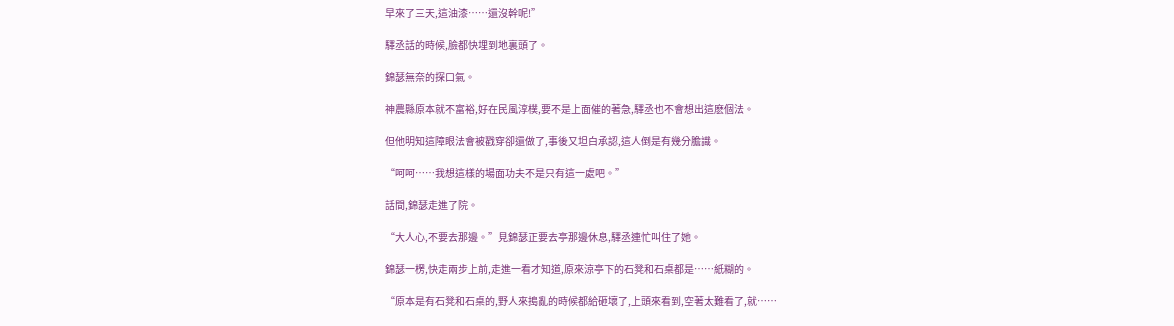早來了三天,這油漆……還沒幹呢!”

驛丞話的時候,臉都快埋到地裏頭了。

錦瑟無奈的探口氣。

神農縣原本就不富裕,好在民風淳樸,要不是上面催的著急,驛丞也不會想出這麽個法。

但他明知這障眼法會被戳穿卻還做了,事後又坦白承認,這人倒是有幾分膽識。

“呵呵……我想這樣的場面功夫不是只有這一處吧。”

話間,錦瑟走進了院。

“大人心,不要去那邊。”見錦瑟正要去亭那邊休息,驛丞連忙叫住了她。

錦瑟一楞,快走兩步上前,走進一看才知道,原來涼亭下的石凳和石桌都是……紙糊的。

“原本是有石凳和石桌的,野人來搗亂的時候都給砸壞了,上頭來看到,空著太難看了,就……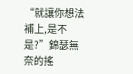“就讓你想法補上,是不是?”錦瑟無奈的搖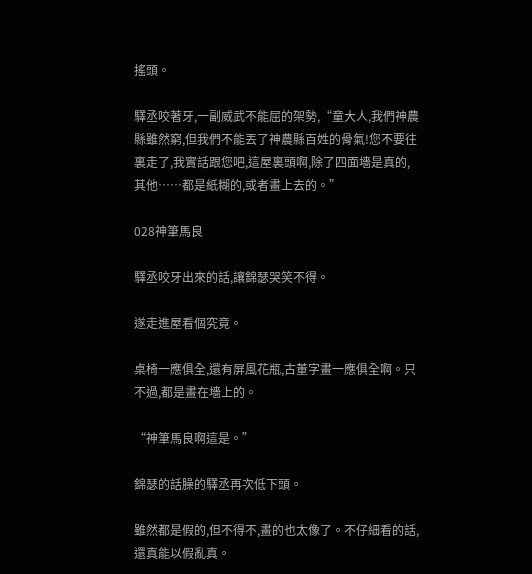搖頭。

驛丞咬著牙,一副威武不能屈的架勢,“童大人,我們神農縣雖然窮,但我們不能丟了神農縣百姓的骨氣!您不要往裏走了,我實話跟您吧,這屋裏頭啊,除了四面墻是真的,其他……都是紙糊的,或者畫上去的。”

028神筆馬良

驛丞咬牙出來的話,讓錦瑟哭笑不得。

遂走進屋看個究竟。

桌椅一應俱全,還有屏風花瓶,古董字畫一應俱全啊。只不過,都是畫在墻上的。

“神筆馬良啊這是。”

錦瑟的話臊的驛丞再次低下頭。

雖然都是假的,但不得不,畫的也太像了。不仔細看的話,還真能以假亂真。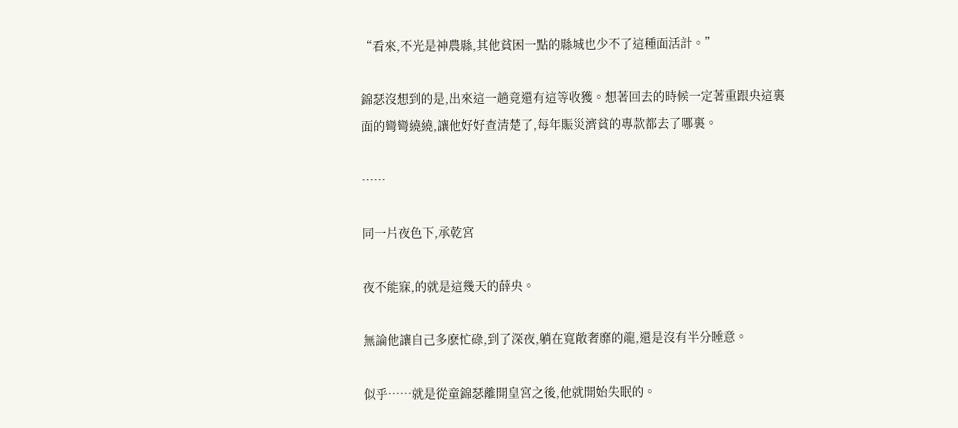“看來,不光是神農縣,其他貧困一點的縣城也少不了這種面活計。”

錦瑟沒想到的是,出來這一趟竟還有這等收獲。想著回去的時候一定著重跟央這裏面的彎彎繞繞,讓他好好查清楚了,每年賑災濟貧的專款都去了哪裏。

……

同一片夜色下,承乾宮

夜不能寐,的就是這幾天的薛央。

無論他讓自己多麽忙碌,到了深夜,躺在寬敞奢靡的龍,還是沒有半分睡意。

似乎……就是從童錦瑟離開皇宮之後,他就開始失眠的。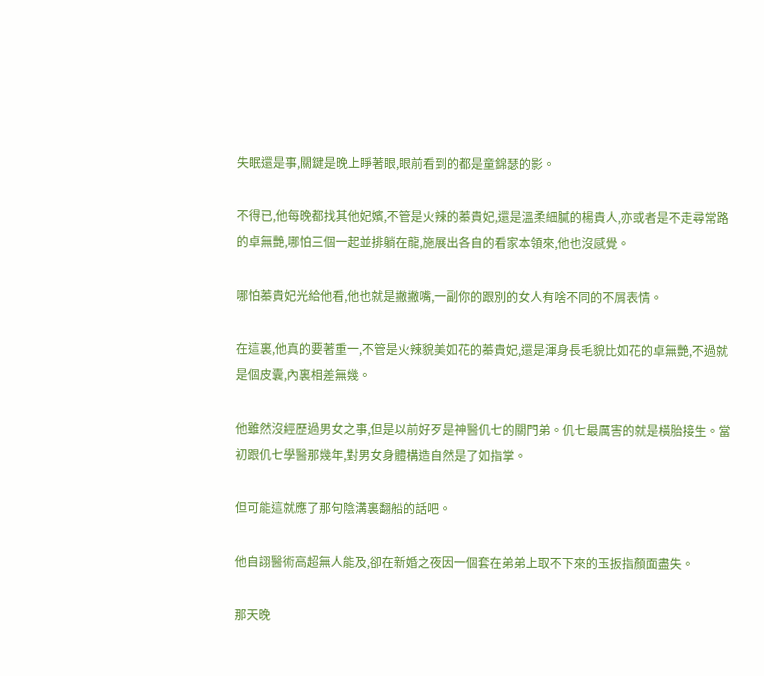失眠還是事,關鍵是晚上睜著眼,眼前看到的都是童錦瑟的影。

不得已,他每晚都找其他妃嬪,不管是火辣的蓁貴妃,還是溫柔細膩的楊貴人,亦或者是不走尋常路的卓無艷,哪怕三個一起並排躺在龍,施展出各自的看家本領來,他也沒感覺。

哪怕蓁貴妃光給他看,他也就是撇撇嘴,一副你的跟別的女人有啥不同的不屑表情。

在這裏,他真的要著重一,不管是火辣貌美如花的蓁貴妃,還是渾身長毛貌比如花的卓無艷,不過就是個皮囊,內裏相差無幾。

他雖然沒經歷過男女之事,但是以前好歹是神醫仉七的關門弟。仉七最厲害的就是橫胎接生。當初跟仉七學醫那幾年,對男女身體構造自然是了如指掌。

但可能這就應了那句陰溝裏翻船的話吧。

他自詡醫術高超無人能及,卻在新婚之夜因一個套在弟弟上取不下來的玉扳指顏面盡失。

那天晚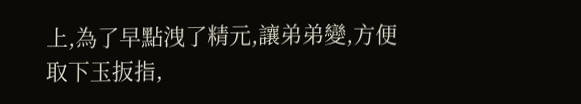上,為了早點洩了精元,讓弟弟變,方便取下玉扳指,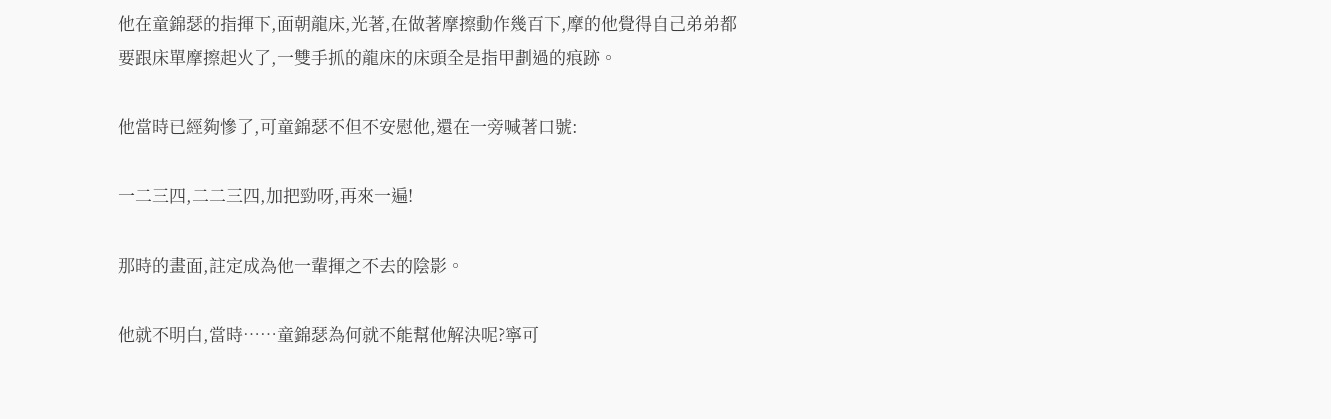他在童錦瑟的指揮下,面朝龍床,光著,在做著摩擦動作幾百下,摩的他覺得自己弟弟都要跟床單摩擦起火了,一雙手抓的龍床的床頭全是指甲劃過的痕跡。

他當時已經夠慘了,可童錦瑟不但不安慰他,還在一旁喊著口號:

一二三四,二二三四,加把勁呀,再來一遍!

那時的畫面,註定成為他一輩揮之不去的陰影。

他就不明白,當時……童錦瑟為何就不能幫他解決呢?寧可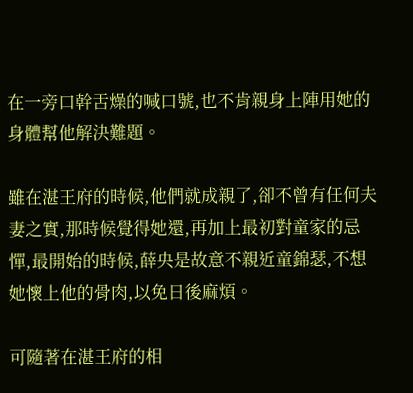在一旁口幹舌燥的喊口號,也不肯親身上陣用她的身體幫他解決難題。

雖在湛王府的時候,他們就成親了,卻不曾有任何夫妻之實,那時候覺得她還,再加上最初對童家的忌憚,最開始的時候,薛央是故意不親近童錦瑟,不想她懷上他的骨肉,以免日後麻煩。

可隨著在湛王府的相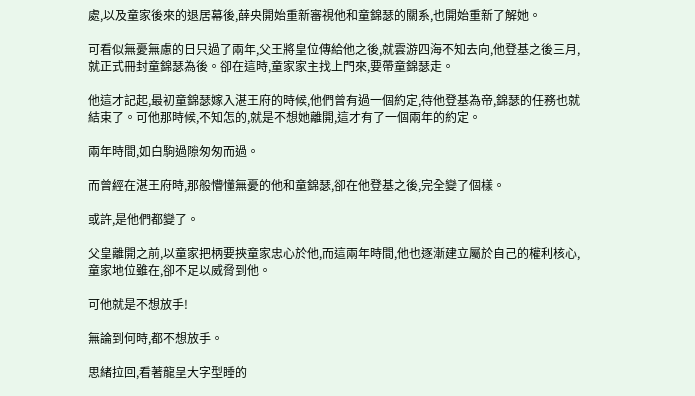處,以及童家後來的退居幕後,薛央開始重新審視他和童錦瑟的關系,也開始重新了解她。

可看似無憂無慮的日只過了兩年,父王將皇位傳給他之後,就雲游四海不知去向,他登基之後三月,就正式冊封童錦瑟為後。卻在這時,童家家主找上門來,要帶童錦瑟走。

他這才記起,最初童錦瑟嫁入湛王府的時候,他們曾有過一個約定,待他登基為帝,錦瑟的任務也就結束了。可他那時候,不知怎的,就是不想她離開,這才有了一個兩年的約定。

兩年時間,如白駒過隙匆匆而過。

而曾經在湛王府時,那般懵懂無憂的他和童錦瑟,卻在他登基之後,完全變了個樣。

或許,是他們都變了。

父皇離開之前,以童家把柄要挾童家忠心於他,而這兩年時間,他也逐漸建立屬於自己的權利核心,童家地位雖在,卻不足以威脅到他。

可他就是不想放手!

無論到何時,都不想放手。

思緒拉回,看著龍呈大字型睡的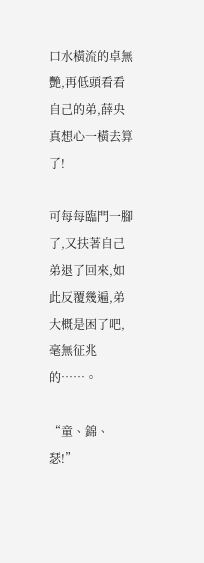口水橫流的卓無艷,再低頭看看自己的弟,薛央真想心一橫去算了!

可每每臨門一腳了,又扶著自己弟退了回來,如此反覆幾遍,弟大概是困了吧,毫無征兆的……。

“童、錦、瑟!”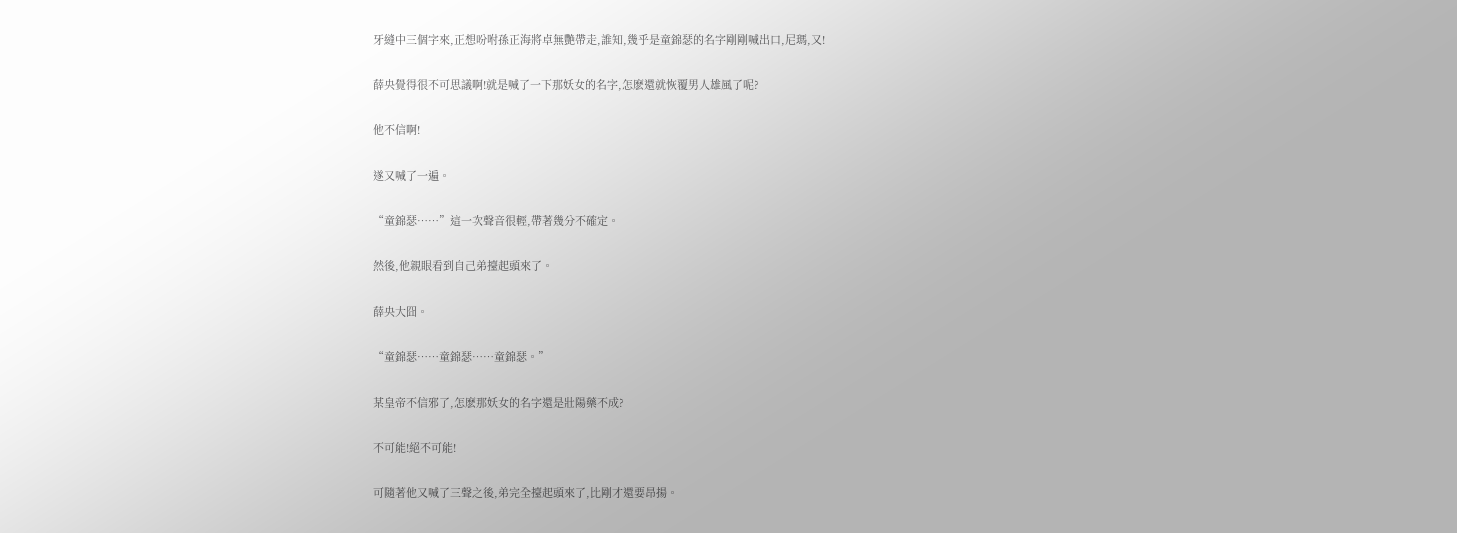牙縫中三個字來,正想吩咐孫正海將卓無艷帶走,誰知,幾乎是童錦瑟的名字剛剛喊出口,尼瑪,又!

薛央覺得很不可思議啊!就是喊了一下那妖女的名字,怎麽還就恢覆男人雄風了呢?

他不信啊!

遂又喊了一遍。

“童錦瑟……”這一次聲音很輕,帶著幾分不確定。

然後,他親眼看到自己弟擡起頭來了。

薛央大囧。

“童錦瑟……童錦瑟……童錦瑟。”

某皇帝不信邪了,怎麽那妖女的名字還是壯陽藥不成?

不可能!絕不可能!

可隨著他又喊了三聲之後,弟完全擡起頭來了,比剛才還要昂揚。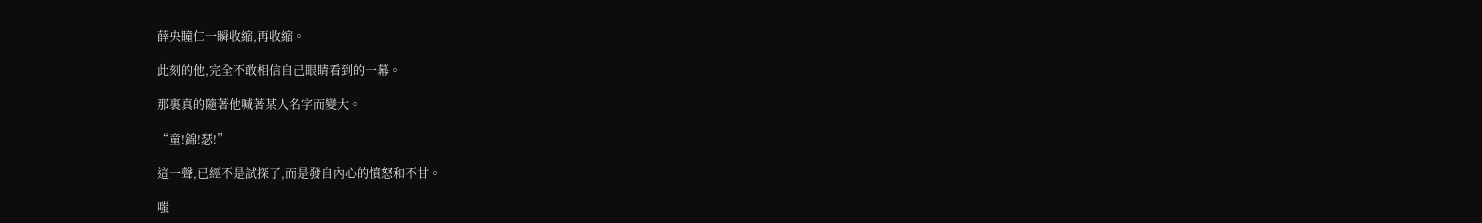薛央瞳仁一瞬收縮,再收縮。

此刻的他,完全不敢相信自己眼睛看到的一幕。

那裏真的隨著他喊著某人名字而變大。

“童!錦!瑟!”

這一聲,已經不是試探了,而是發自內心的憤怒和不甘。

嗤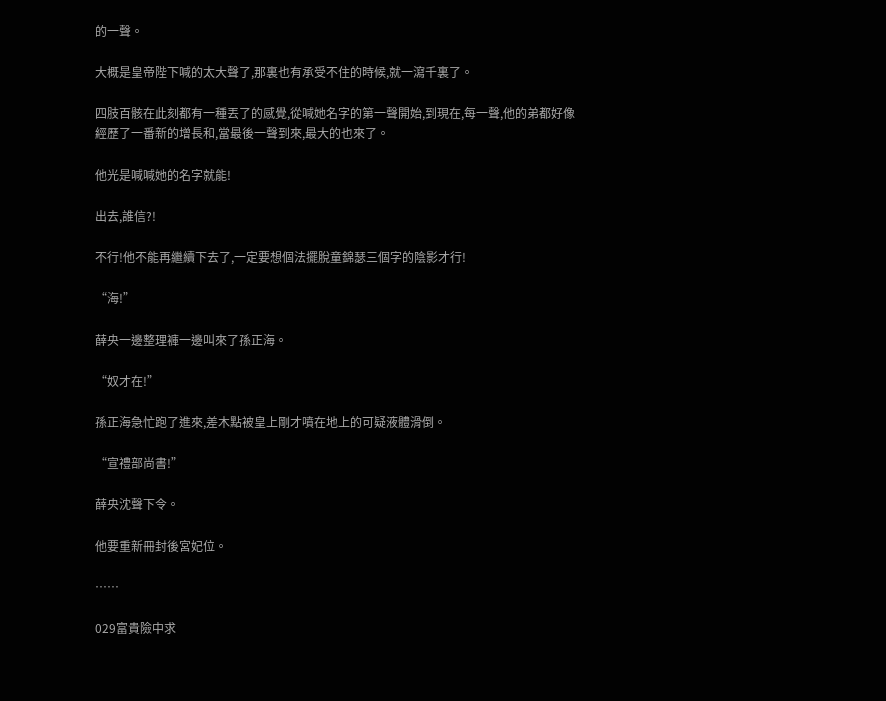的一聲。

大概是皇帝陛下喊的太大聲了,那裏也有承受不住的時候,就一瀉千裏了。

四肢百骸在此刻都有一種丟了的感覺,從喊她名字的第一聲開始,到現在,每一聲,他的弟都好像經歷了一番新的增長和,當最後一聲到來,最大的也來了。

他光是喊喊她的名字就能!

出去,誰信?!

不行!他不能再繼續下去了,一定要想個法擺脫童錦瑟三個字的陰影才行!

“海!”

薛央一邊整理褲一邊叫來了孫正海。

“奴才在!”

孫正海急忙跑了進來,差木點被皇上剛才噴在地上的可疑液體滑倒。

“宣禮部尚書!”

薛央沈聲下令。

他要重新冊封後宮妃位。

……

029富貴險中求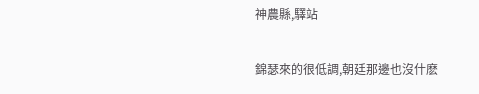神農縣,驛站

錦瑟來的很低調,朝廷那邊也沒什麽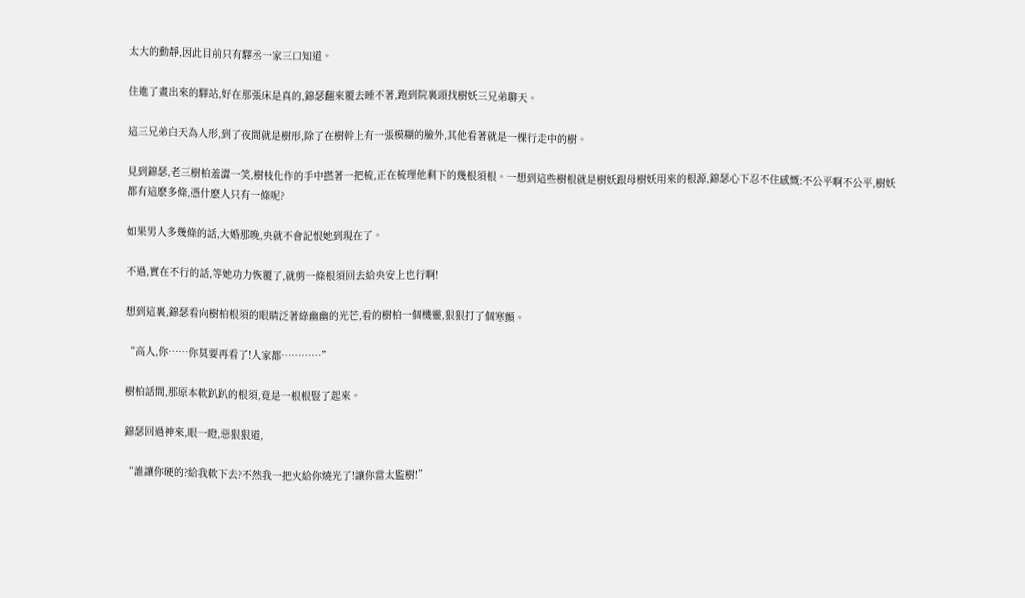太大的動靜,因此目前只有驛丞一家三口知道。

住進了畫出來的驛站,好在那張床是真的,錦瑟翻來覆去睡不著,跑到院裏頭找樹妖三兄弟聊天。

這三兄弟白天為人形,到了夜間就是樹形,除了在樹幹上有一張模糊的臉外,其他看著就是一棵行走中的樹。

見到錦瑟,老三樹柏羞澀一笑,樹枝化作的手中撚著一把梳,正在梳理他剩下的幾根須根。一想到這些樹根就是樹妖跟母樹妖用來的根源,錦瑟心下忍不住感慨:不公平啊不公平,樹妖都有這麽多條,憑什麽人只有一條呢?

如果男人多幾條的話,大婚那晚,央就不會記恨她到現在了。

不過,實在不行的話,等她功力恢覆了,就剪一條根須回去給央安上也行啊!

想到這裏,錦瑟看向樹柏根須的眼睛泛著綠幽幽的光芒,看的樹柏一個機靈,狠狠打了個寒顫。

“高人,你……你莫要再看了!人家都…………”

樹柏話間,那原本軟趴趴的根須,竟是一根根豎了起來。

錦瑟回過神來,眼一瞪,惡狠狠道,

“誰讓你硬的?給我軟下去?不然我一把火給你燒光了!讓你當太監樹!”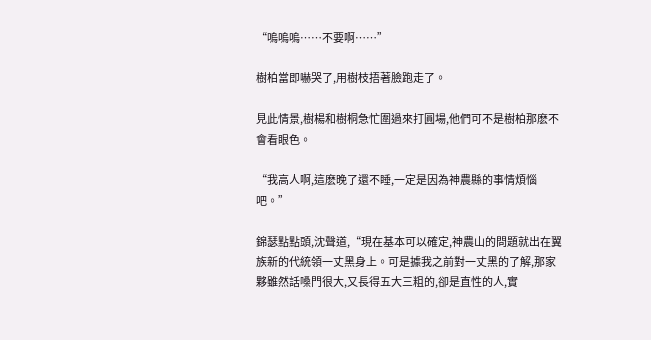“嗚嗚嗚……不要啊……”

樹柏當即嚇哭了,用樹枝捂著臉跑走了。

見此情景,樹楊和樹桐急忙圍過來打圓場,他們可不是樹柏那麽不會看眼色。

“我高人啊,這麽晚了還不睡,一定是因為神農縣的事情煩惱吧。”

錦瑟點點頭,沈聲道,“現在基本可以確定,神農山的問題就出在翼族新的代統領一丈黑身上。可是據我之前對一丈黑的了解,那家夥雖然話嗓門很大,又長得五大三粗的,卻是直性的人,實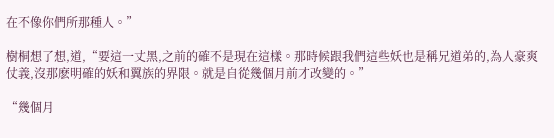在不像你們所那種人。”

樹桐想了想,道,“要這一丈黑,之前的確不是現在這樣。那時候跟我們這些妖也是稱兄道弟的,為人豪爽仗義,沒那麽明確的妖和翼族的界限。就是自從幾個月前才改變的。”

“幾個月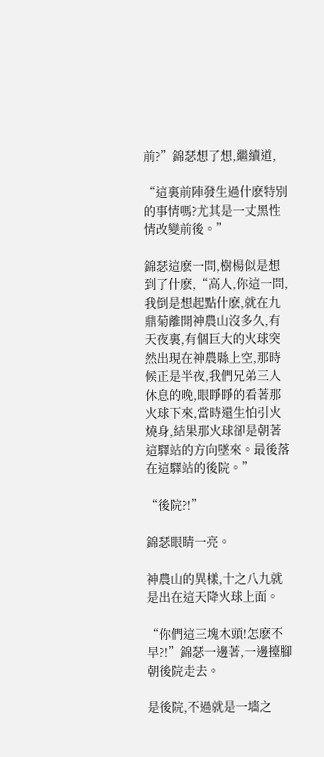前?”錦瑟想了想,繼續道,

“這裏前陣發生過什麽特別的事情嗎?尤其是一丈黑性情改變前後。”

錦瑟這麽一問,樹楊似是想到了什麽,“高人,你這一問,我倒是想起點什麽,就在九鼎菊離開神農山沒多久,有天夜裏,有個巨大的火球突然出現在神農縣上空,那時候正是半夜,我們兄弟三人休息的晚,眼睜睜的看著那火球下來,當時還生怕引火燒身,結果那火球卻是朝著這驛站的方向墜來。最後落在這驛站的後院。”

“後院?!”

錦瑟眼睛一亮。

神農山的異樣,十之八九就是出在這天降火球上面。

“你們這三塊木頭!怎麽不早?!”錦瑟一邊著,一邊擡腳朝後院走去。

是後院,不過就是一墻之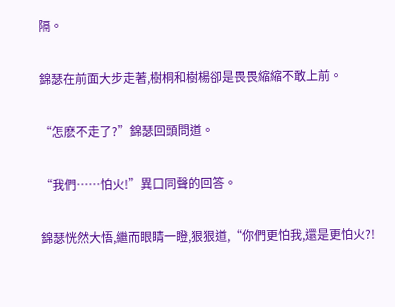隔。

錦瑟在前面大步走著,樹桐和樹楊卻是畏畏縮縮不敢上前。

“怎麽不走了?”錦瑟回頭問道。

“我們……怕火!”異口同聲的回答。

錦瑟恍然大悟,繼而眼睛一瞪,狠狠道,“你們更怕我,還是更怕火?!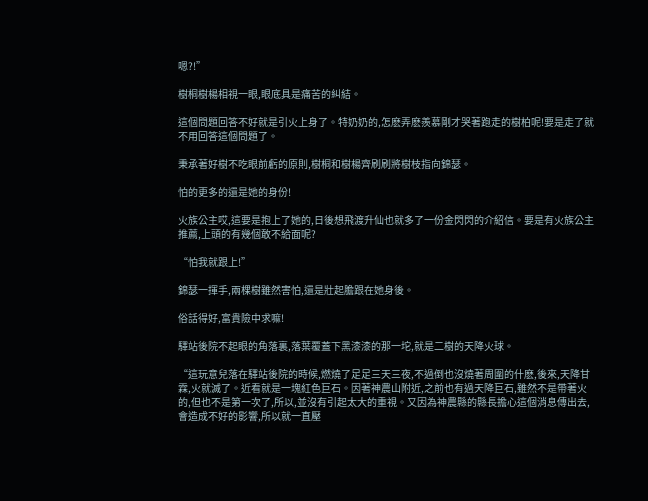嗯?!”

樹桐樹楊相視一眼,眼底具是痛苦的糾結。

這個問題回答不好就是引火上身了。特奶奶的,怎麽弄麽羨慕剛才哭著跑走的樹柏呢!要是走了就不用回答這個問題了。

秉承著好樹不吃眼前虧的原則,樹桐和樹楊齊刷刷將樹枝指向錦瑟。

怕的更多的還是她的身份!

火族公主哎,這要是抱上了她的,日後想飛渡升仙也就多了一份金閃閃的介紹信。要是有火族公主推薦,上頭的有幾個敢不給面呢?

“怕我就跟上!”

錦瑟一揮手,兩棵樹雖然害怕,還是壯起膽跟在她身後。

俗話得好,富貴險中求嘛!

驛站後院不起眼的角落裏,落葉覆蓋下黑漆漆的那一坨,就是二樹的天降火球。

“這玩意兒落在驛站後院的時候,燃燒了足足三天三夜,不過倒也沒燒著周圍的什麽,後來,天降甘霖,火就滅了。近看就是一塊紅色巨石。因著神農山附近,之前也有過天降巨石,雖然不是帶著火的,但也不是第一次了,所以,並沒有引起太大的重視。又因為神農縣的縣長擔心這個消息傳出去,會造成不好的影響,所以就一直壓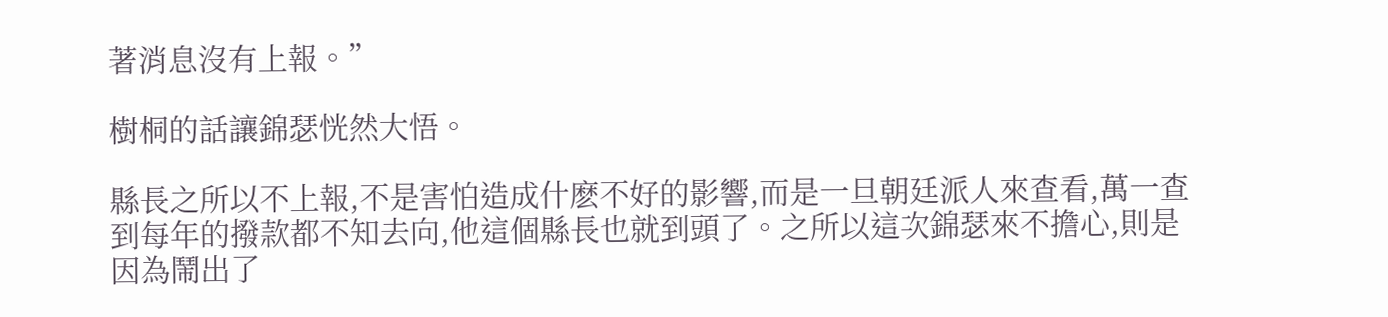著消息沒有上報。”

樹桐的話讓錦瑟恍然大悟。

縣長之所以不上報,不是害怕造成什麽不好的影響,而是一旦朝廷派人來查看,萬一查到每年的撥款都不知去向,他這個縣長也就到頭了。之所以這次錦瑟來不擔心,則是因為鬧出了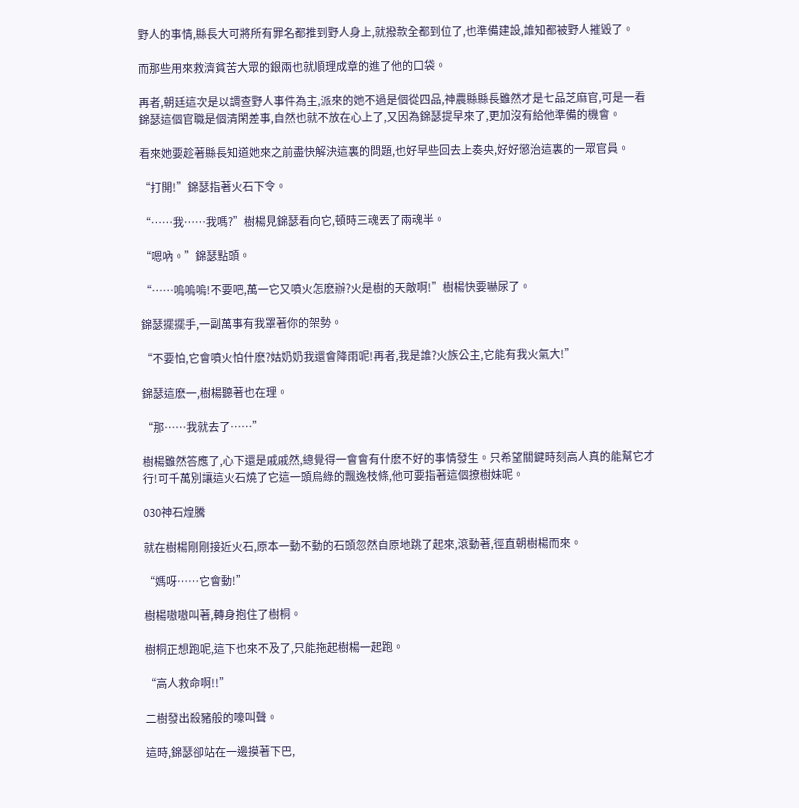野人的事情,縣長大可將所有罪名都推到野人身上,就撥款全都到位了,也準備建設,誰知都被野人摧毀了。

而那些用來救濟貧苦大眾的銀兩也就順理成章的進了他的口袋。

再者,朝廷這次是以調查野人事件為主,派來的她不過是個從四品,神農縣縣長雖然才是七品芝麻官,可是一看錦瑟這個官職是個清閑差事,自然也就不放在心上了,又因為錦瑟提早來了,更加沒有給他準備的機會。

看來她要趁著縣長知道她來之前盡快解決這裏的問題,也好早些回去上奏央,好好懲治這裏的一眾官員。

“打開!”錦瑟指著火石下令。

“……我……我嗎?”樹楊見錦瑟看向它,頓時三魂丟了兩魂半。

“嗯吶。”錦瑟點頭。

“……嗚嗚嗚!不要吧,萬一它又噴火怎麽辦?火是樹的天敵啊!”樹楊快要嚇尿了。

錦瑟擺擺手,一副萬事有我罩著你的架勢。

“不要怕,它會噴火怕什麽?姑奶奶我還會降雨呢!再者,我是誰?火族公主,它能有我火氣大!”

錦瑟這麽一,樹楊聽著也在理。

“那……我就去了……”

樹楊雖然答應了,心下還是戚戚然,總覺得一會會有什麽不好的事情發生。只希望關鍵時刻高人真的能幫它才行!可千萬別讓這火石燒了它這一頭烏綠的飄逸枝條,他可要指著這個撩樹妹呢。

030神石煌騰

就在樹楊剛剛接近火石,原本一動不動的石頭忽然自原地跳了起來,滾動著,徑直朝樹楊而來。

“媽呀……它會動!”

樹楊嗷嗷叫著,轉身抱住了樹桐。

樹桐正想跑呢,這下也來不及了,只能拖起樹楊一起跑。

“高人救命啊!!”

二樹發出殺豬般的嚎叫聲。

這時,錦瑟卻站在一邊摸著下巴,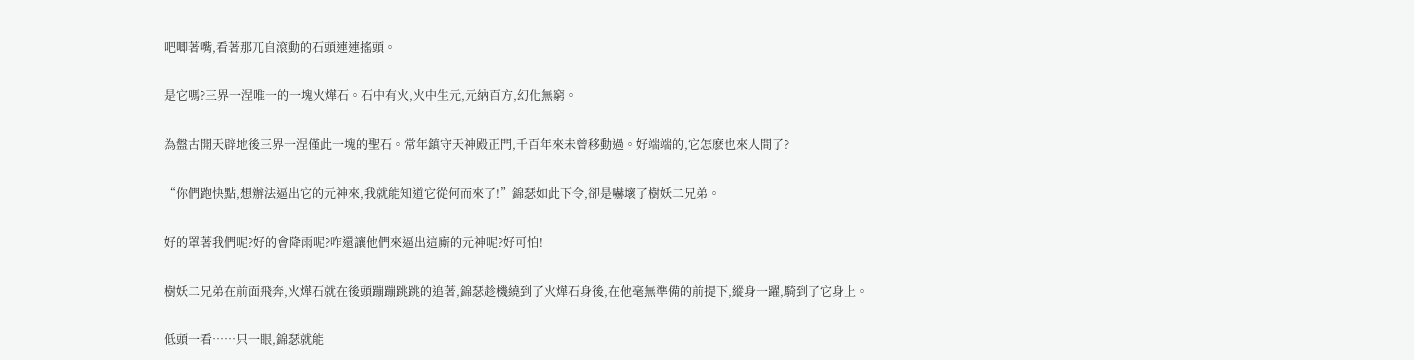吧唧著嘴,看著那兀自滾動的石頭連連搖頭。

是它嗎?三界一涅唯一的一塊火燁石。石中有火,火中生元,元納百方,幻化無窮。

為盤古開天辟地後三界一涅僅此一塊的聖石。常年鎮守天神殿正門,千百年來未曾移動過。好端端的,它怎麽也來人間了?

“你們跑快點,想辦法逼出它的元神來,我就能知道它從何而來了!”錦瑟如此下令,卻是嚇壞了樹妖二兄弟。

好的罩著我們呢?好的會降雨呢?咋還讓他們來逼出這廝的元神呢?好可怕!

樹妖二兄弟在前面飛奔,火燁石就在後頭蹦蹦跳跳的追著,錦瑟趁機繞到了火燁石身後,在他毫無準備的前提下,縱身一躍,騎到了它身上。

低頭一看……只一眼,錦瑟就能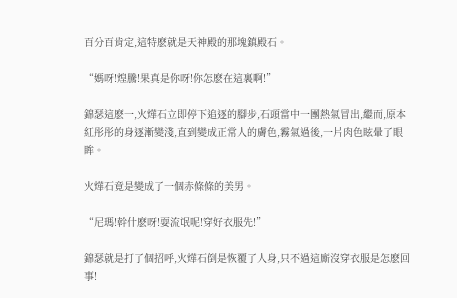百分百肯定,這特麽就是天神殿的那塊鎮殿石。

“媽呀!煌騰!果真是你呀!你怎麽在這裏啊!”

錦瑟這麽一,火燁石立即停下追逐的腳步,石頭當中一團熱氣冒出,繼而,原本紅彤彤的身逐漸變淺,直到變成正常人的膚色,霧氣過後,一片肉色眩暈了眼眸。

火燁石竟是變成了一個赤條條的美男。

“尼瑪!幹什麽呀!耍流氓呢!穿好衣服先!”

錦瑟就是打了個招呼,火燁石倒是恢覆了人身,只不過這廝沒穿衣服是怎麽回事!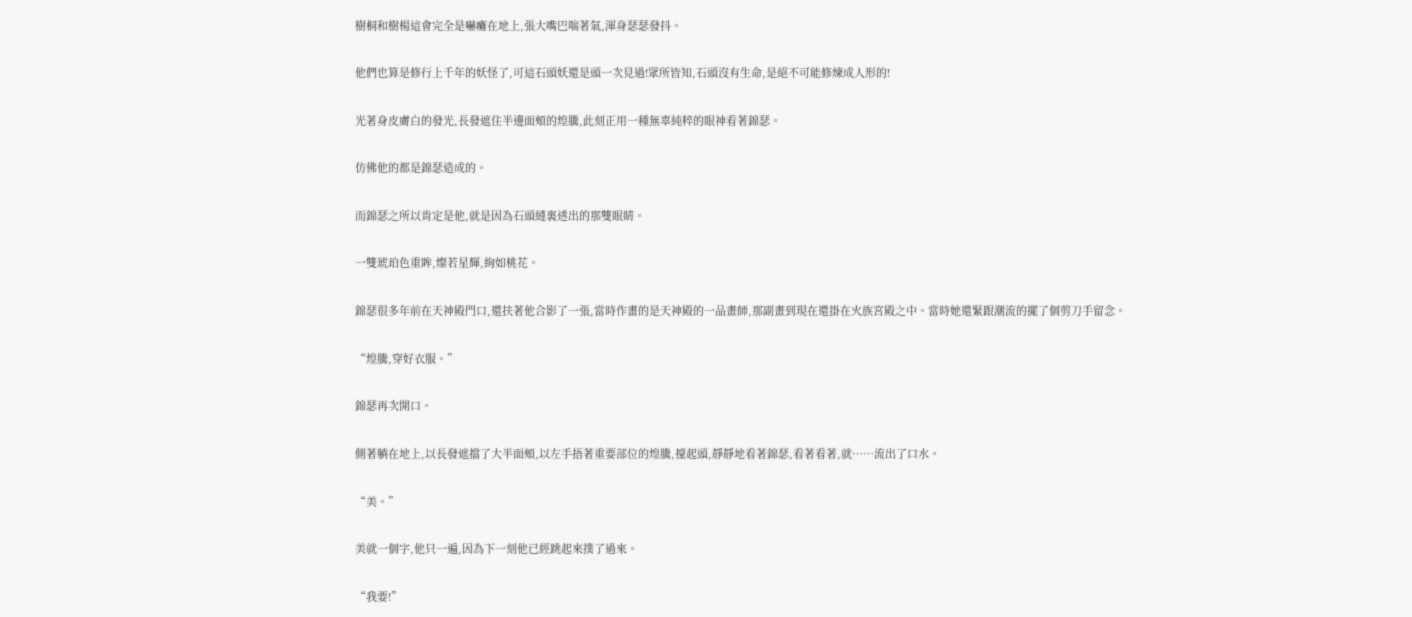樹桐和樹楊這會完全是嚇癱在地上,張大嘴巴喘著氣,渾身瑟瑟發抖。

他們也算是修行上千年的妖怪了,可這石頭妖還是頭一次見過!眾所皆知,石頭沒有生命,是絕不可能修煉成人形的!

光著身皮膚白的發光,長發遮住半邊面頰的煌騰,此刻正用一種無辜純粹的眼神看著錦瑟。

仿佛他的都是錦瑟造成的。

而錦瑟之所以肯定是他,就是因為石頭縫裏透出的那雙眼睛。

一雙琥珀色重眸,燦若星輝,絢如桃花。

錦瑟很多年前在天神殿門口,還扶著他合影了一張,當時作畫的是天神殿的一品畫師,那副畫到現在還掛在火族宮殿之中。當時她還緊跟潮流的擺了個剪刀手留念。

“煌騰,穿好衣服。”

錦瑟再次開口。

側著躺在地上,以長發遮擋了大半面頰,以左手捂著重要部位的煌騰,擡起頭,靜靜地看著錦瑟,看著看著,就……流出了口水。

“美。”

美就一個字,他只一遍,因為下一刻他已經跳起來撲了過來。

“我要!”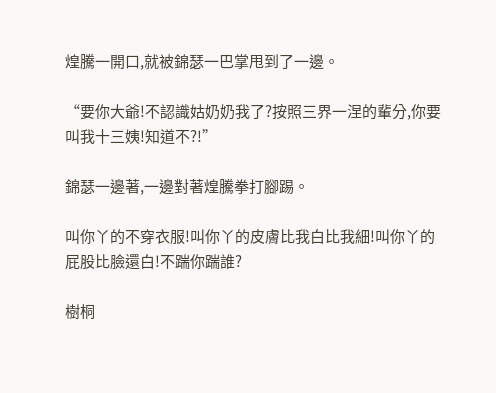煌騰一開口,就被錦瑟一巴掌甩到了一邊。

“要你大爺!不認識姑奶奶我了?按照三界一涅的輩分,你要叫我十三姨!知道不?!”

錦瑟一邊著,一邊對著煌騰拳打腳踢。

叫你丫的不穿衣服!叫你丫的皮膚比我白比我細!叫你丫的屁股比臉還白!不踹你踹誰?

樹桐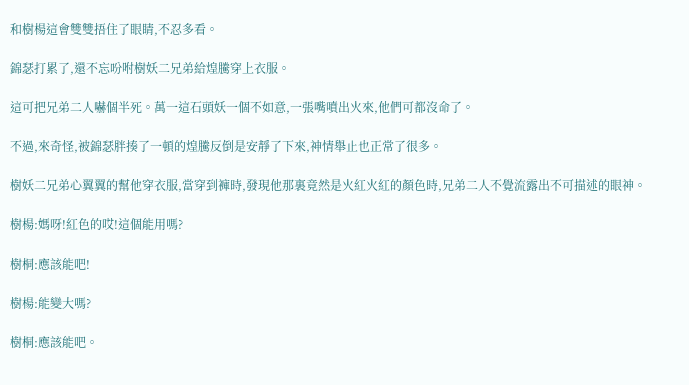和樹楊這會雙雙捂住了眼睛,不忍多看。

錦瑟打累了,還不忘吩咐樹妖二兄弟給煌騰穿上衣服。

這可把兄弟二人嚇個半死。萬一這石頭妖一個不如意,一張嘴噴出火來,他們可都沒命了。

不過,來奇怪,被錦瑟胖揍了一頓的煌騰反倒是安靜了下來,神情舉止也正常了很多。

樹妖二兄弟心翼翼的幫他穿衣服,當穿到褲時,發現他那裏竟然是火紅火紅的顏色時,兄弟二人不覺流露出不可描述的眼神。

樹楊:媽呀!紅色的哎!這個能用嗎?

樹桐:應該能吧!

樹楊:能變大嗎?

樹桐:應該能吧。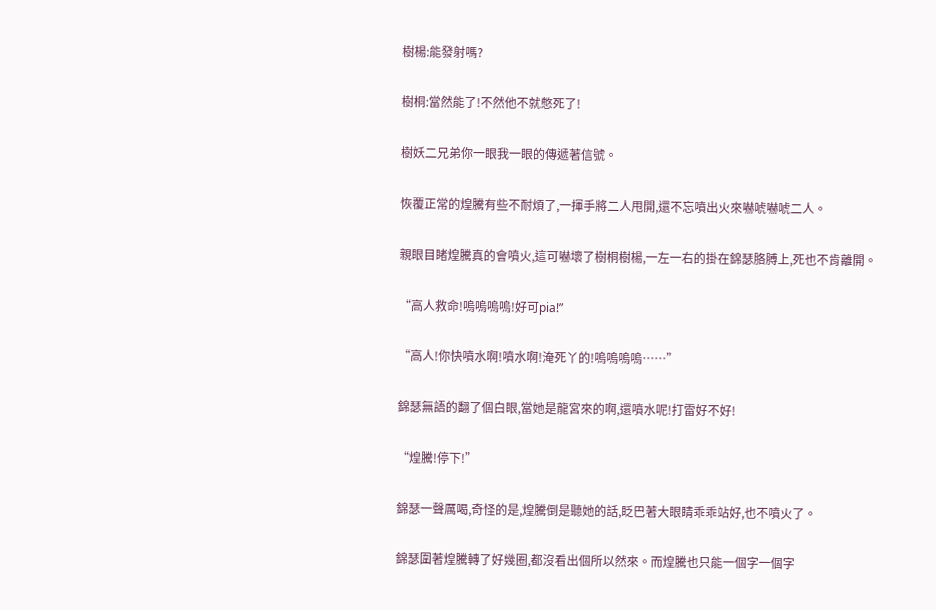樹楊:能發射嗎?

樹桐:當然能了!不然他不就憋死了!

樹妖二兄弟你一眼我一眼的傳遞著信號。

恢覆正常的煌騰有些不耐煩了,一揮手將二人甩開,還不忘噴出火來嚇唬嚇唬二人。

親眼目睹煌騰真的會噴火,這可嚇壞了樹桐樹楊,一左一右的掛在錦瑟胳膊上,死也不肯離開。

“高人救命!嗚嗚嗚嗚!好可pia!”

“高人!你快噴水啊!噴水啊!淹死丫的!嗚嗚嗚嗚……”

錦瑟無語的翻了個白眼,當她是龍宮來的啊,還噴水呢!打雷好不好!

“煌騰!停下!”

錦瑟一聲厲喝,奇怪的是,煌騰倒是聽她的話,眨巴著大眼睛乖乖站好,也不噴火了。

錦瑟圍著煌騰轉了好幾圈,都沒看出個所以然來。而煌騰也只能一個字一個字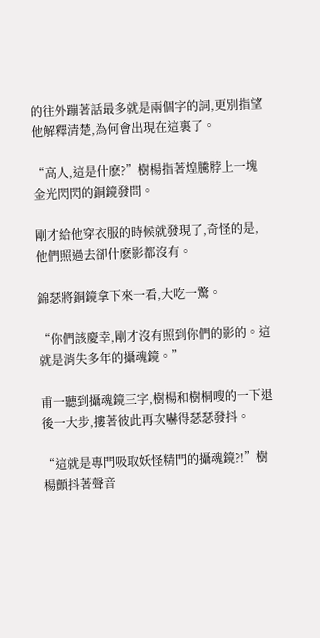的往外蹦著話最多就是兩個字的詞,更別指望他解釋清楚,為何會出現在這裏了。

“高人,這是什麽?”樹楊指著煌騰脖上一塊金光閃閃的銅鏡發問。

剛才給他穿衣服的時候就發現了,奇怪的是,他們照過去卻什麽影都沒有。

錦瑟將銅鏡拿下來一看,大吃一驚。

“你們該慶幸,剛才沒有照到你們的影的。這就是消失多年的攝魂鏡。”

甫一聽到攝魂鏡三字,樹楊和樹桐嗖的一下退後一大步,摟著彼此再次嚇得瑟瑟發抖。

“這就是專門吸取妖怪精門的攝魂鏡?!”樹楊顫抖著聲音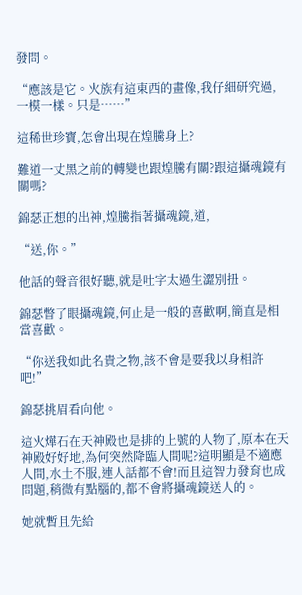發問。

“應該是它。火族有這東西的畫像,我仔細研究過,一模一樣。只是……”

這稀世珍寶,怎會出現在煌騰身上?

難道一丈黑之前的轉變也跟煌騰有關?跟這攝魂鏡有關嗎?

錦瑟正想的出神,煌騰指著攝魂鏡,道,

“送,你。”

他話的聲音很好聽,就是吐字太過生澀別扭。

錦瑟瞥了眼攝魂鏡,何止是一般的喜歡啊,簡直是相當喜歡。

“你送我如此名貴之物,該不會是要我以身相許吧!”

錦瑟挑眉看向他。

這火燁石在天神殿也是排的上號的人物了,原本在天神殿好好地,為何突然降臨人間呢?這明顯是不適應人間,水土不服,連人話都不會!而且這智力發育也成問題,稍微有點腦的,都不會將攝魂鏡送人的。

她就暫且先給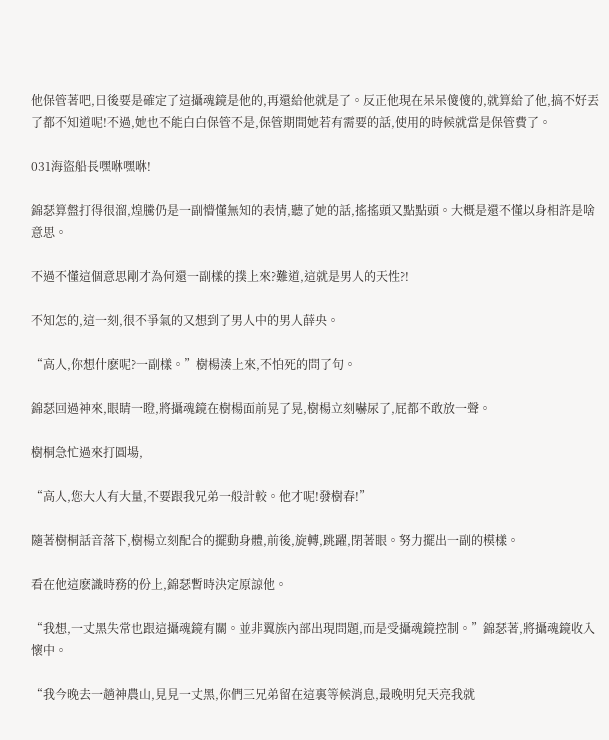他保管著吧,日後要是確定了這攝魂鏡是他的,再還給他就是了。反正他現在呆呆傻傻的,就算給了他,搞不好丟了都不知道呢!不過,她也不能白白保管不是,保管期間她若有需要的話,使用的時候就當是保管費了。

031海盜船長嘿咻嘿咻!

錦瑟算盤打得很溜,煌騰仍是一副懵懂無知的表情,聽了她的話,搖搖頭又點點頭。大概是還不懂以身相許是啥意思。

不過不懂這個意思剛才為何還一副樣的撲上來?難道,這就是男人的天性?!

不知怎的,這一刻,很不爭氣的又想到了男人中的男人薛央。

“高人,你想什麽呢?一副樣。”樹楊湊上來,不怕死的問了句。

錦瑟回過神來,眼睛一瞪,將攝魂鏡在樹楊面前晃了晃,樹楊立刻嚇尿了,屁都不敢放一聲。

樹桐急忙過來打圓場,

“高人,您大人有大量,不要跟我兄弟一般計較。他才呢!發樹春!”

隨著樹桐話音落下,樹楊立刻配合的擺動身體,前後,旋轉,跳躍,閉著眼。努力擺出一副的模樣。

看在他這麽識時務的份上,錦瑟暫時決定原諒他。

“我想,一丈黑失常也跟這攝魂鏡有關。並非翼族內部出現問題,而是受攝魂鏡控制。”錦瑟著,將攝魂鏡收入懷中。

“我今晚去一趟神農山,見見一丈黑,你們三兄弟留在這裏等候消息,最晚明兒天亮我就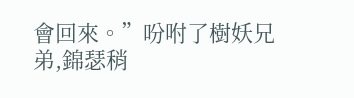會回來。”吩咐了樹妖兄弟,錦瑟稍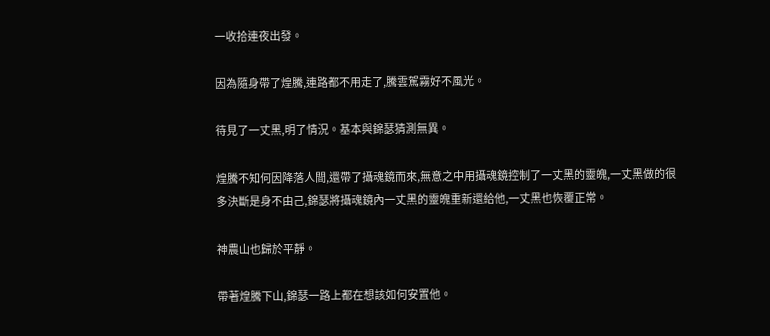一收拾連夜出發。

因為隨身帶了煌騰,連路都不用走了,騰雲駕霧好不風光。

待見了一丈黑,明了情況。基本與錦瑟猜測無異。

煌騰不知何因降落人間,還帶了攝魂鏡而來,無意之中用攝魂鏡控制了一丈黑的靈魄,一丈黑做的很多決斷是身不由己,錦瑟將攝魂鏡內一丈黑的靈魄重新還給他,一丈黑也恢覆正常。

神農山也歸於平靜。

帶著煌騰下山,錦瑟一路上都在想該如何安置他。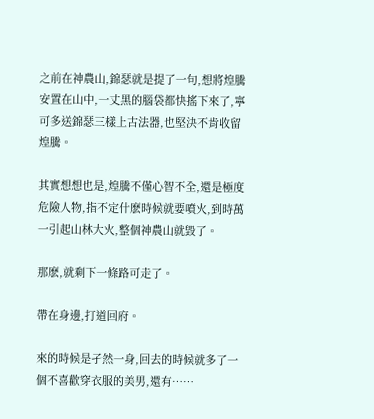之前在神農山,錦瑟就是提了一句,想將煌騰安置在山中,一丈黑的腦袋都快搖下來了,寧可多送錦瑟三樣上古法器,也堅決不肯收留煌騰。

其實想想也是,煌騰不僅心智不全,還是極度危險人物,指不定什麽時候就要噴火,到時萬一引起山林大火,整個神農山就毀了。

那麽,就剩下一條路可走了。

帶在身邊,打道回府。

來的時候是孑然一身,回去的時候就多了一個不喜歡穿衣服的美男,還有……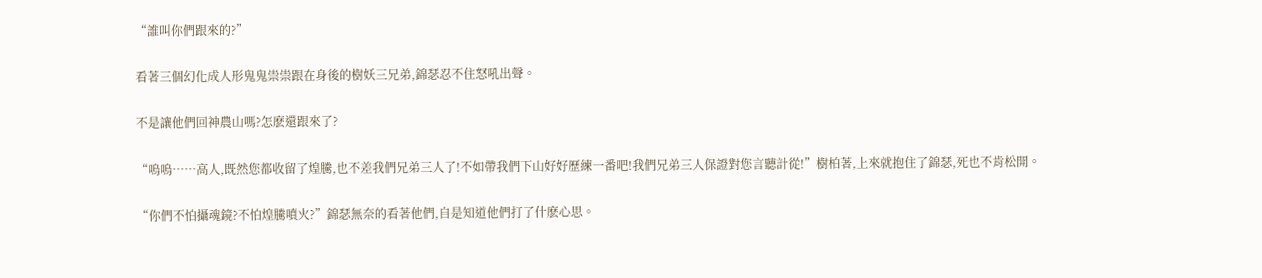“誰叫你們跟來的?”

看著三個幻化成人形鬼鬼祟祟跟在身後的樹妖三兄弟,錦瑟忍不住怒吼出聲。

不是讓他們回神農山嗎?怎麽還跟來了?

“嗚嗚……高人,既然您都收留了煌騰,也不差我們兄弟三人了!不如帶我們下山好好歷練一番吧!我們兄弟三人保證對您言聽計從!”樹柏著,上來就抱住了錦瑟,死也不肯松開。

“你們不怕攝魂鏡?不怕煌騰噴火?”錦瑟無奈的看著他們,自是知道他們打了什麽心思。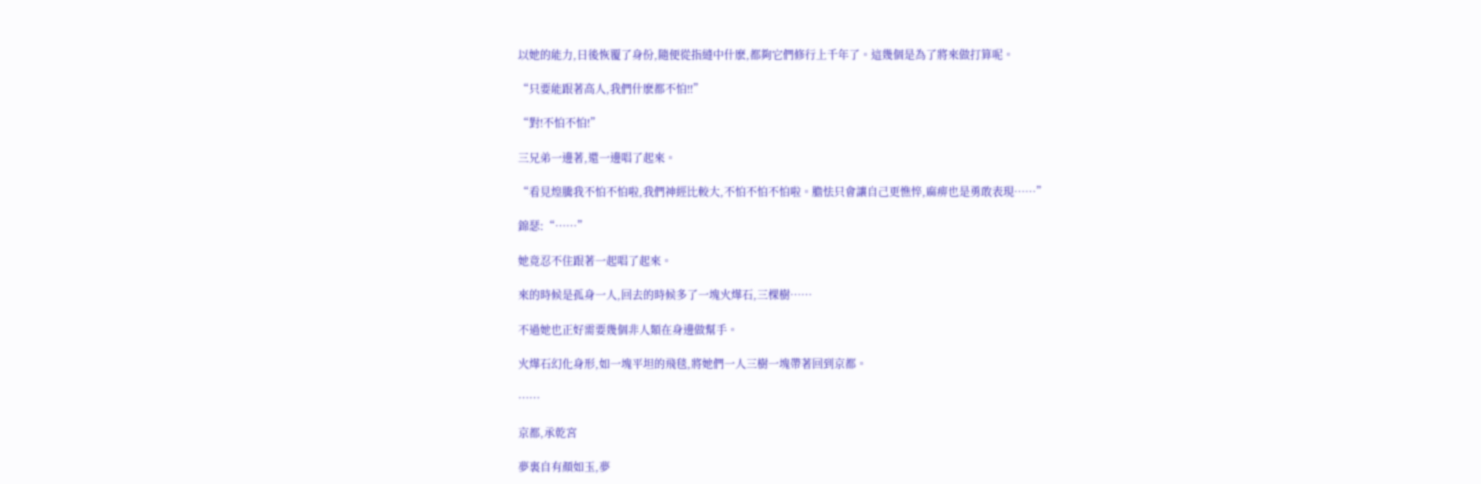以她的能力,日後恢覆了身份,隨便從指縫中什麽,都夠它們修行上千年了。這幾個是為了將來做打算呢。

“只要能跟著高人,我們什麽都不怕!!”

“對!不怕不怕!”

三兄弟一邊著,還一邊唱了起來。

“看見煌騰我不怕不怕啦,我們神經比較大,不怕不怕不怕啦。膽怯只會讓自己更憔悴,麻痹也是勇敢表現……”

錦瑟:“……”

她竟忍不住跟著一起唱了起來。

來的時候是孤身一人,回去的時候多了一塊火燁石,三棵樹……

不過她也正好需要幾個非人類在身邊做幫手。

火燁石幻化身形,如一塊平坦的飛毯,將她們一人三樹一塊帶著回到京都。

……

京都,承乾宮

夢裏自有顏如玉,夢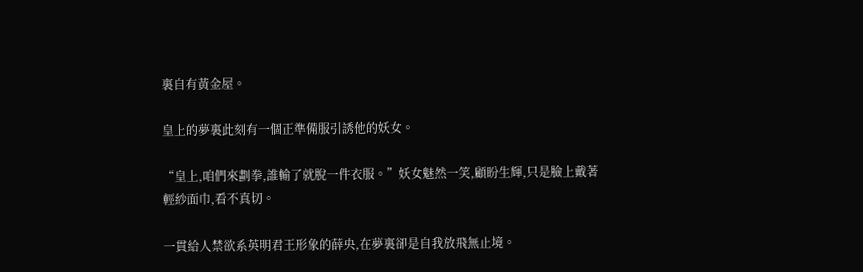裏自有黃金屋。

皇上的夢裏此刻有一個正準備服引誘他的妖女。

“皇上,咱們來劃拳,誰輸了就脫一件衣服。”妖女魅然一笑,顧盼生輝,只是臉上戴著輕紗面巾,看不真切。

一貫給人禁欲系英明君王形象的薛央,在夢裏卻是自我放飛無止境。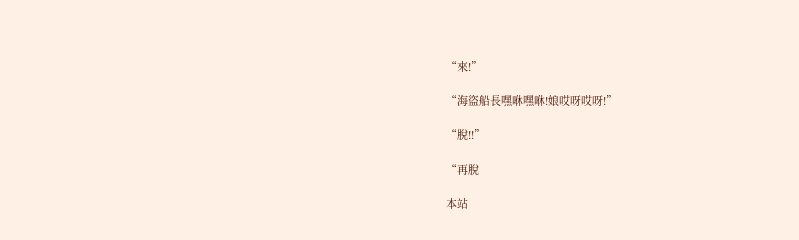“來!”

“海盜船長嘿咻嘿咻!娘哎呀哎呀!”

“脫!!”

“再脫

本站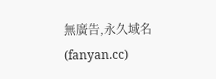無廣告,永久域名(fanyan.cc)